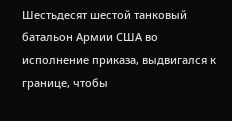Шестьдесят шестой танковый батальон Армии США во исполнение приказа, выдвигался к границе, чтобы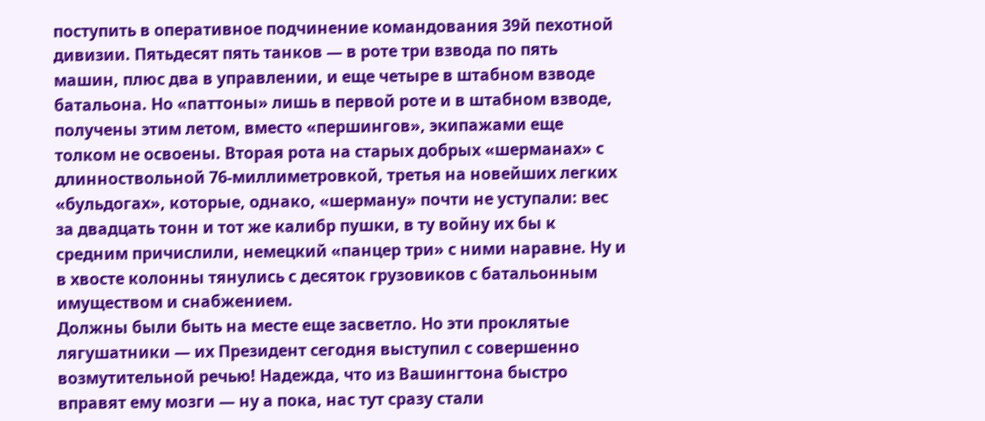поступить в оперативное подчинение командования 39й пехотной дивизии. Пятьдесят пять танков — в роте три взвода по пять машин, плюс два в управлении, и еще четыре в штабном взводе батальона. Но «паттоны» лишь в первой роте и в штабном взводе, получены этим летом, вместо «першингов», экипажами еще толком не освоены. Вторая рота на старых добрых «шерманах» с длинноствольной 76-миллиметровкой, третья на новейших легких «бульдогах», которые, однако, «шерману» почти не уступали: вес за двадцать тонн и тот же калибр пушки, в ту войну их бы к средним причислили, немецкий «панцер три» с ними наравне. Ну и в хвосте колонны тянулись с десяток грузовиков с батальонным имуществом и снабжением.
Должны были быть на месте еще засветло. Но эти проклятые лягушатники — их Президент сегодня выступил с совершенно возмутительной речью! Надежда, что из Вашингтона быстро вправят ему мозги — ну а пока, нас тут сразу стали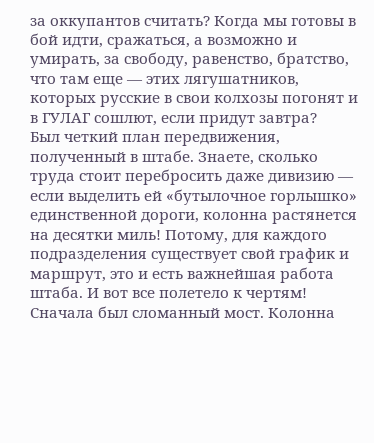за оккупантов считать? Когда мы готовы в бой идти, сражаться, а возможно и умирать, за свободу, равенство, братство, что там еще — этих лягушатников, которых русские в свои колхозы погонят и в ГУЛАГ сошлют, если придут завтра?
Был четкий план передвижения, полученный в штабе. Знаете, сколько труда стоит перебросить даже дивизию — если выделить ей «бутылочное горлышко» единственной дороги, колонна растянется на десятки миль! Потому, для каждого подразделения существует свой график и маршрут, это и есть важнейшая работа штаба. И вот все полетело к чертям!
Сначала был сломанный мост. Колонна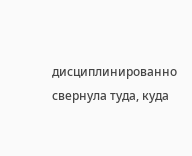дисциплинированно свернула туда, куда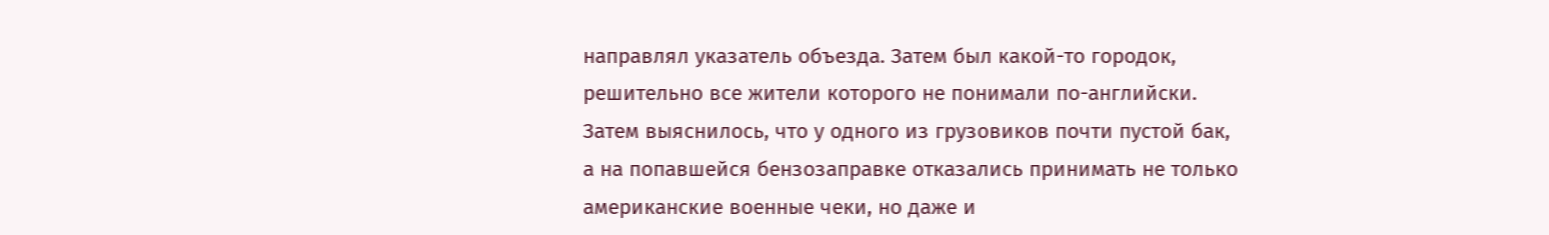направлял указатель объезда. Затем был какой-то городок, решительно все жители которого не понимали по-английски. Затем выяснилось, что у одного из грузовиков почти пустой бак, а на попавшейся бензозаправке отказались принимать не только американские военные чеки, но даже и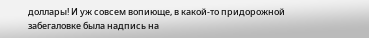доллары! И уж совсем вопиюще, в какой-то придорожной забегаловке была надпись на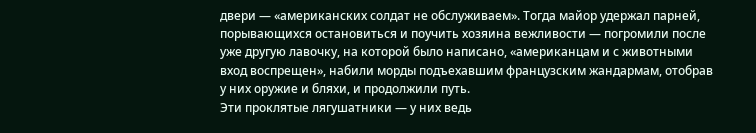двери — «американских солдат не обслуживаем». Тогда майор удержал парней, порывающихся остановиться и поучить хозяина вежливости — погромили после уже другую лавочку, на которой было написано, «американцам и с животными вход воспрещен», набили морды подъехавшим французским жандармам, отобрав у них оружие и бляхи, и продолжили путь.
Эти проклятые лягушатники — у них ведь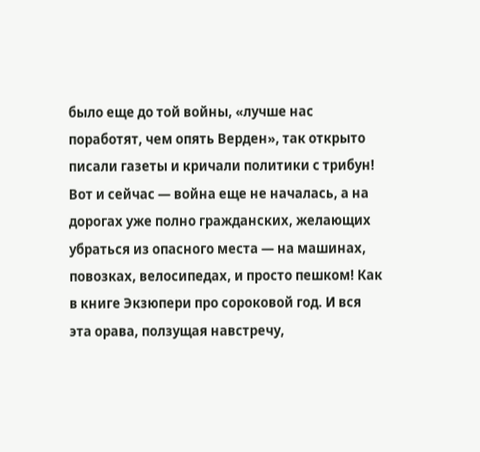было еще до той войны, «лучше нас поработят, чем опять Верден», так открыто писали газеты и кричали политики с трибун! Вот и сейчас — война еще не началась, а на дорогах уже полно гражданских, желающих убраться из опасного места — на машинах, повозках, велосипедах, и просто пешком! Как в книге Экзюпери про сороковой год. И вся эта орава, ползущая навстречу,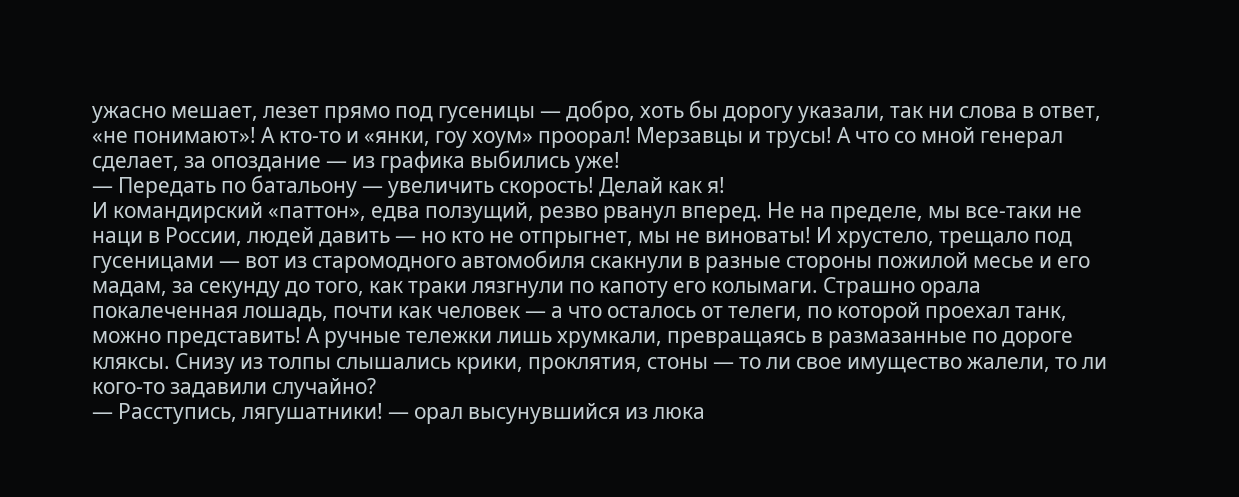ужасно мешает, лезет прямо под гусеницы — добро, хоть бы дорогу указали, так ни слова в ответ, «не понимают»! А кто-то и «янки, гоу хоум» проорал! Мерзавцы и трусы! А что со мной генерал сделает, за опоздание — из графика выбились уже!
— Передать по батальону — увеличить скорость! Делай как я!
И командирский «паттон», едва ползущий, резво рванул вперед. Не на пределе, мы все-таки не наци в России, людей давить — но кто не отпрыгнет, мы не виноваты! И хрустело, трещало под гусеницами — вот из старомодного автомобиля скакнули в разные стороны пожилой месье и его мадам, за секунду до того, как траки лязгнули по капоту его колымаги. Страшно орала покалеченная лошадь, почти как человек — а что осталось от телеги, по которой проехал танк, можно представить! А ручные тележки лишь хрумкали, превращаясь в размазанные по дороге кляксы. Снизу из толпы слышались крики, проклятия, стоны — то ли свое имущество жалели, то ли кого-то задавили случайно?
— Расступись, лягушатники! — орал высунувшийся из люка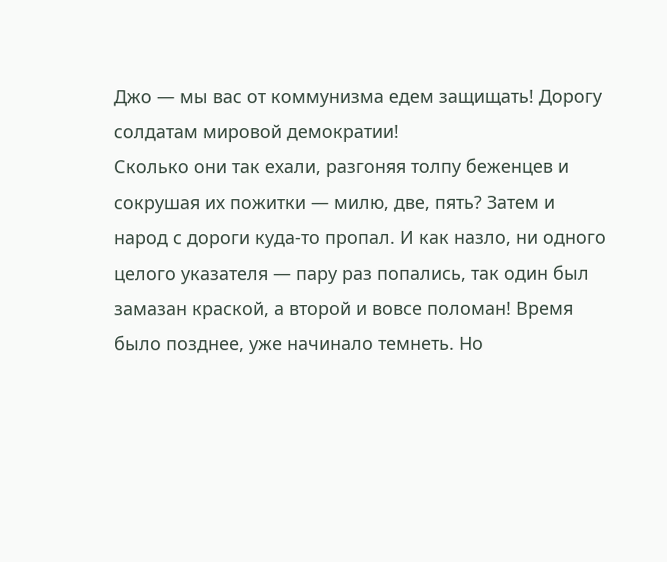Джо — мы вас от коммунизма едем защищать! Дорогу солдатам мировой демократии!
Сколько они так ехали, разгоняя толпу беженцев и сокрушая их пожитки — милю, две, пять? Затем и народ с дороги куда-то пропал. И как назло, ни одного целого указателя — пару раз попались, так один был замазан краской, а второй и вовсе поломан! Время было позднее, уже начинало темнеть. Но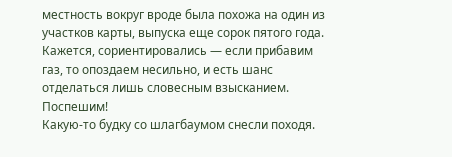местность вокруг вроде была похожа на один из участков карты, выпуска еще сорок пятого года. Кажется, сориентировались — если прибавим газ, то опоздаем несильно, и есть шанс отделаться лишь словесным взысканием. Поспешим!
Какую-то будку со шлагбаумом снесли походя.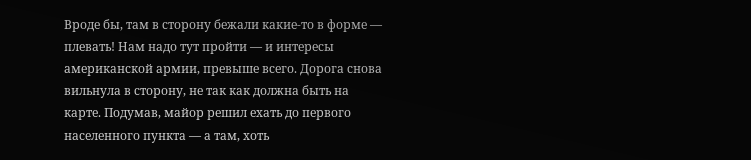Вроде бы, там в сторону бежали какие-то в форме — плевать! Нам надо тут пройти — и интересы американской армии, превыше всего. Дорога снова вильнула в сторону, не так как должна быть на карте. Подумав, майор решил ехать до первого населенного пункта — а там, хоть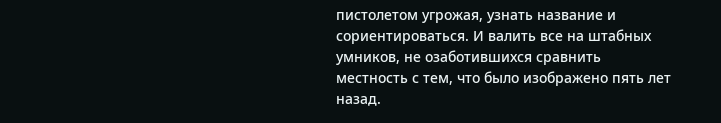пистолетом угрожая, узнать название и сориентироваться. И валить все на штабных умников, не озаботившихся сравнить местность с тем, что было изображено пять лет назад.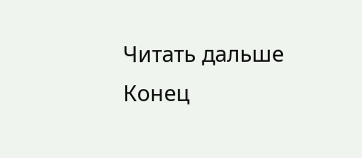Читать дальше
Конец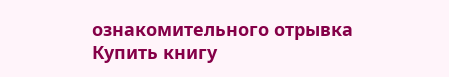ознакомительного отрывка
Купить книгу